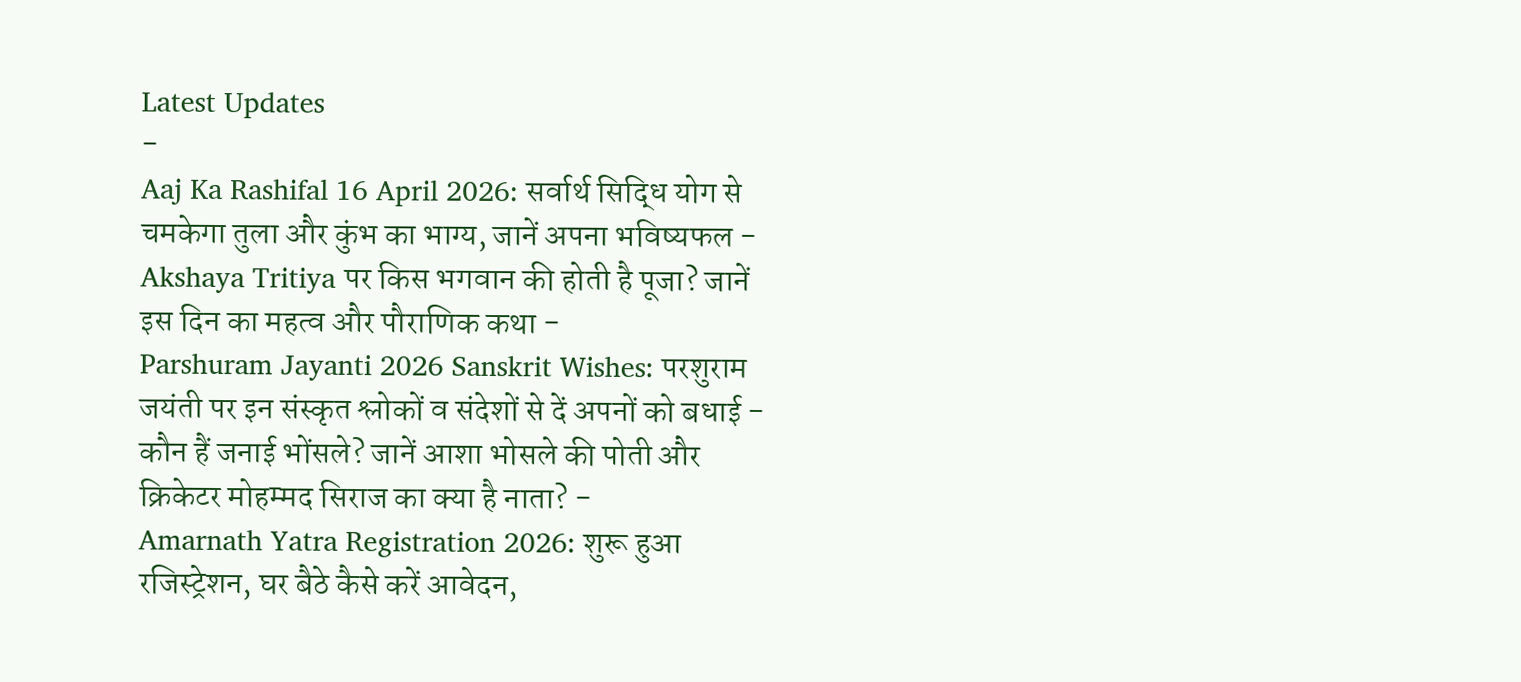Latest Updates
-
Aaj Ka Rashifal 16 April 2026: सर्वार्थ सिद्धि योग से चमकेगा तुला और कुंभ का भाग्य, जानें अपना भविष्यफल -
Akshaya Tritiya पर किस भगवान की होती है पूजा? जानें इस दिन का महत्व और पौराणिक कथा -
Parshuram Jayanti 2026 Sanskrit Wishes: परशुराम जयंती पर इन संस्कृत श्लोकों व संदेशों से दें अपनों को बधाई -
कौन हैं जनाई भोंसले? जानें आशा भोसले की पोती और क्रिकेटर मोहम्मद सिराज का क्या है नाता? -
Amarnath Yatra Registration 2026: शुरू हुआ रजिस्ट्रेशन, घर बैठे कैसे करें आवेदन,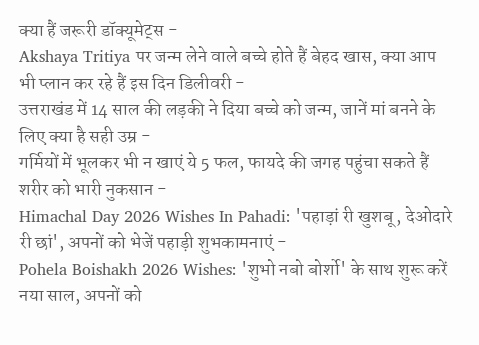क्या हैं जरूरी डॉक्यूमेट्स -
Akshaya Tritiya पर जन्म लेने वाले बच्चे होते हैं बेहद खास, क्या आप भी प्लान कर रहे हैं इस दिन डिलीवरी -
उत्तराखंड में 14 साल की लड़की ने दिया बच्चे को जन्म, जानें मां बनने के लिए क्या है सही उम्र -
गर्मियों में भूलकर भी न खाएं ये 5 फल, फायदे की जगह पहुंचा सकते हैं शरीर को भारी नुकसान -
Himachal Day 2026 Wishes In Pahadi: 'पहाड़ां री खुशबू, देओदारे री छां', अपनों को भेजें पहाड़ी शुभकामनाएं -
Pohela Boishakh 2026 Wishes: 'शुभो नबो बोर्शो' के साथ शुरू करें नया साल, अपनों को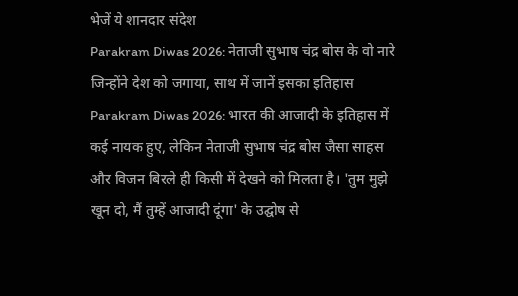भेजें ये शानदार संदेश
Parakram Diwas 2026: नेताजी सुभाष चंद्र बोस के वो नारे जिन्होंने देश को जगाया, साथ में जानें इसका इतिहास
Parakram Diwas 2026: भारत की आजादी के इतिहास में कई नायक हुए, लेकिन नेताजी सुभाष चंद्र बोस जैसा साहस और विजन बिरले ही किसी में देखने को मिलता है। 'तुम मुझे खून दो, मैं तुम्हें आजादी दूंगा' के उद्घोष से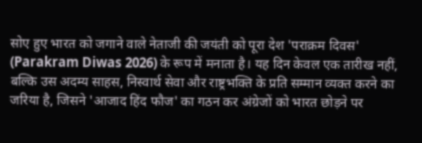सोए हुए भारत को जगाने वाले नेताजी की जयंती को पूरा देश 'पराक्रम दिवस' (Parakram Diwas 2026) के रूप में मनाता है। यह दिन केवल एक तारीख नहीं, बल्कि उस अदम्य साहस, निस्वार्थ सेवा और राष्ट्रभक्ति के प्रति सम्मान व्यक्त करने का जरिया है, जिसने 'आजाद हिंद फौज' का गठन कर अंग्रेजों को भारत छोड़ने पर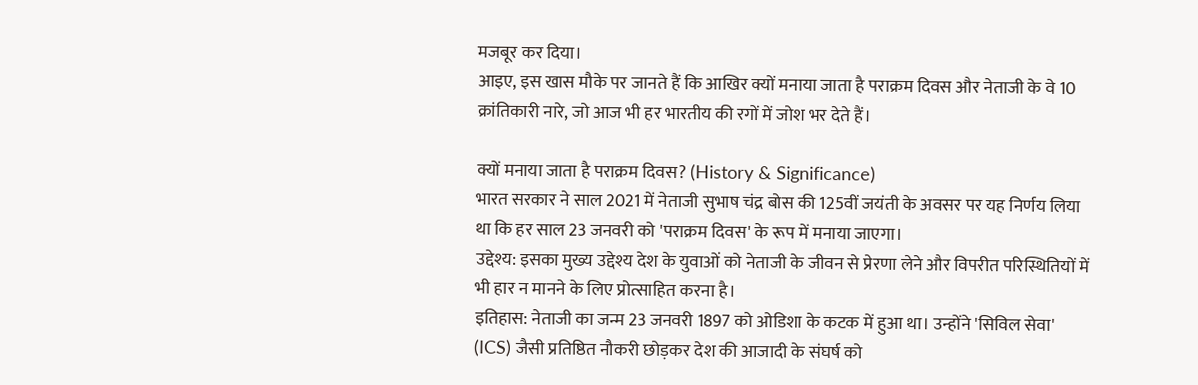मजबूर कर दिया।
आइए, इस खास मौके पर जानते हैं कि आखिर क्यों मनाया जाता है पराक्रम दिवस और नेताजी के वे 10 क्रांतिकारी नारे, जो आज भी हर भारतीय की रगों में जोश भर देते हैं।

क्यों मनाया जाता है पराक्रम दिवस? (History & Significance)
भारत सरकार ने साल 2021 में नेताजी सुभाष चंद्र बोस की 125वीं जयंती के अवसर पर यह निर्णय लिया था कि हर साल 23 जनवरी को 'पराक्रम दिवस' के रूप में मनाया जाएगा।
उद्देश्य: इसका मुख्य उद्देश्य देश के युवाओं को नेताजी के जीवन से प्रेरणा लेने और विपरीत परिस्थितियों में भी हार न मानने के लिए प्रोत्साहित करना है।
इतिहास: नेताजी का जन्म 23 जनवरी 1897 को ओडिशा के कटक में हुआ था। उन्होंने 'सिविल सेवा' (ICS) जैसी प्रतिष्ठित नौकरी छोड़कर देश की आजादी के संघर्ष को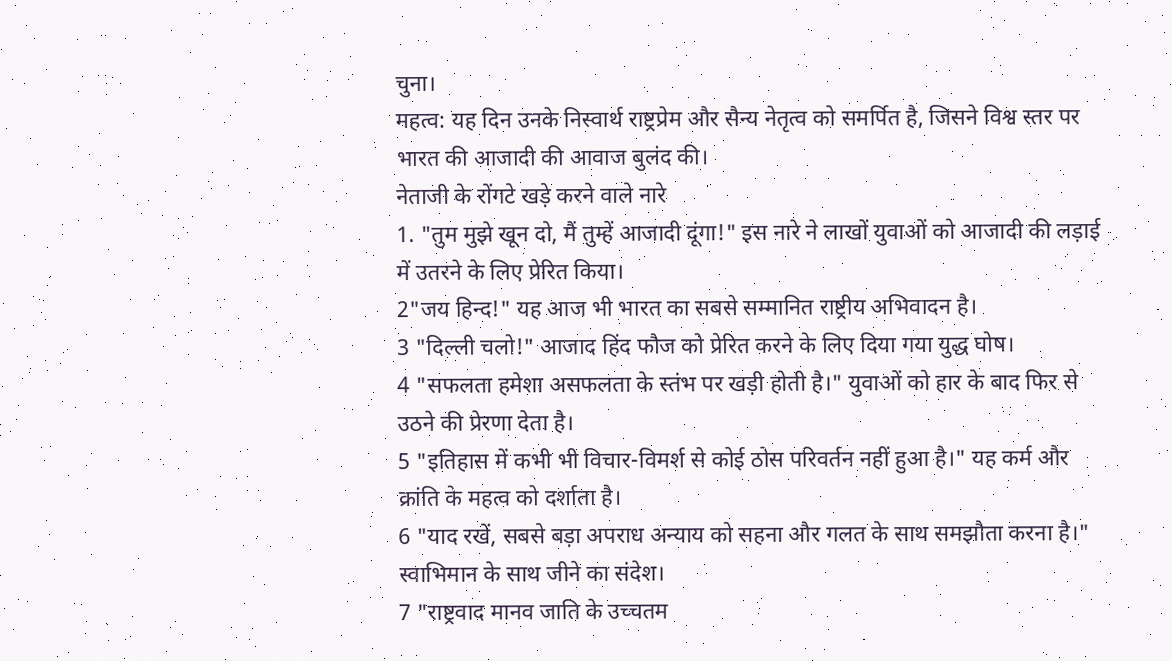चुना।
महत्व: यह दिन उनके निस्वार्थ राष्ट्रप्रेम और सैन्य नेतृत्व को समर्पित है, जिसने विश्व स्तर पर भारत की आजादी की आवाज बुलंद की।
नेताजी के रोंगटे खड़े करने वाले नारे
1. "तुम मुझे खून दो, मैं तुम्हें आजादी दूंगा!" इस नारे ने लाखों युवाओं को आजादी की लड़ाई में उतरने के लिए प्रेरित किया।
2"जय हिन्द!" यह आज भी भारत का सबसे सम्मानित राष्ट्रीय अभिवादन है।
3 "दिल्ली चलो!" आजाद हिंद फौज को प्रेरित करने के लिए दिया गया युद्ध घोष।
4 "सफलता हमेशा असफलता के स्तंभ पर खड़ी होती है।" युवाओं को हार के बाद फिर से उठने की प्रेरणा देता है।
5 "इतिहास में कभी भी विचार-विमर्श से कोई ठोस परिवर्तन नहीं हुआ है।" यह कर्म और क्रांति के महत्व को दर्शाता है।
6 "याद रखें, सबसे बड़ा अपराध अन्याय को सहना और गलत के साथ समझौता करना है।" स्वाभिमान के साथ जीने का संदेश।
7 "राष्ट्रवाद मानव जाति के उच्चतम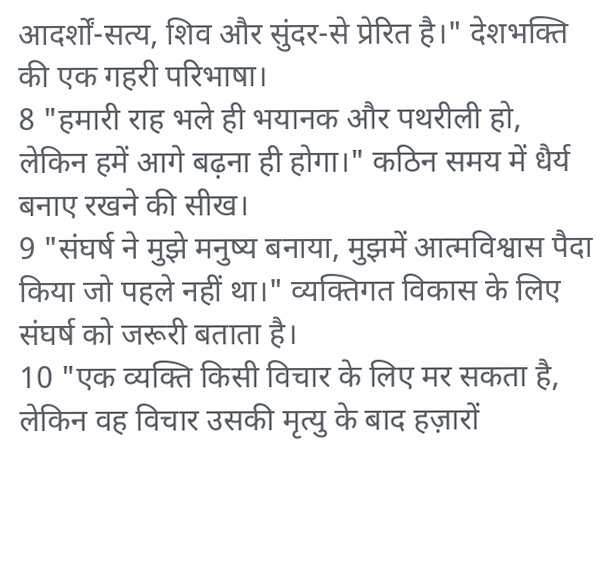आदर्शों-सत्य, शिव और सुंदर-से प्रेरित है।" देशभक्ति की एक गहरी परिभाषा।
8 "हमारी राह भले ही भयानक और पथरीली हो, लेकिन हमें आगे बढ़ना ही होगा।" कठिन समय में धैर्य बनाए रखने की सीख।
9 "संघर्ष ने मुझे मनुष्य बनाया, मुझमें आत्मविश्वास पैदा किया जो पहले नहीं था।" व्यक्तिगत विकास के लिए संघर्ष को जरूरी बताता है।
10 "एक व्यक्ति किसी विचार के लिए मर सकता है, लेकिन वह विचार उसकी मृत्यु के बाद हज़ारों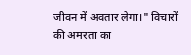जीवन में अवतार लेगा।" विचारों की अमरता का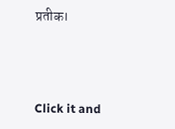प्रतीक।



Click it and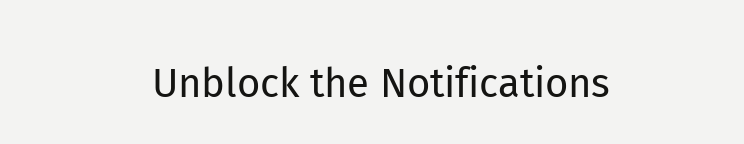Unblock the Notifications